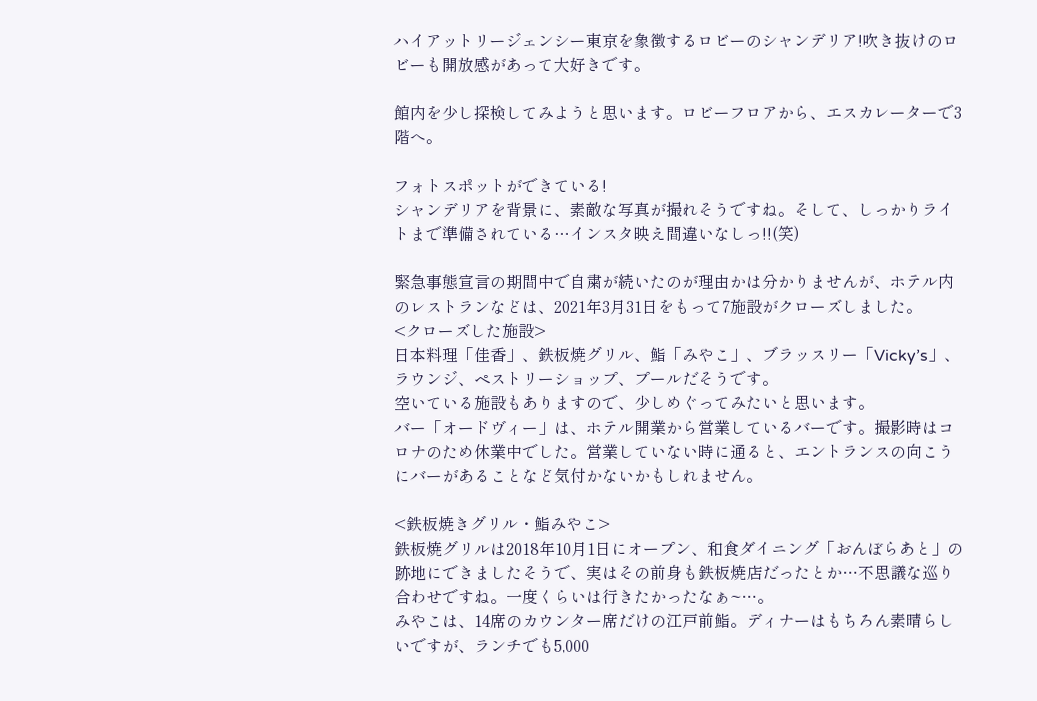ハイアットリージェンシー東京を象徴するロビーのシャンデリア!吹き抜けのロビーも開放感があって大好きです。

館内を少し探検してみようと思います。ロビーフロアから、エスカレーターで3階へ。

フォトスポットができている!
シャンデリアを背景に、素敵な写真が撮れそうですね。そして、しっかりライトまで準備されている…インスタ映え間違いなしっ!!(笑)

緊急事態宣言の期間中で自粛が続いたのが理由かは分かりませんが、ホテル内のレストランなどは、2021年3月31日をもって7施設がクローズしました。
<クローズした施設>
日本料理「佳香」、鉄板焼グリル、鮨「みやこ」、ブラッスリー「Vicky’s」、ラウンジ、ペストリーショップ、プールだそうです。
空いている施設もありますので、少しめぐってみたいと思います。
バー「オードヴィー」は、ホテル開業から営業しているバーです。撮影時はコロナのため休業中でした。営業していない時に通ると、エントランスの向こうにバーがあることなど気付かないかもしれません。

<鉄板焼きグリル・鮨みやこ>
鉄板焼グリルは2018年10月1日にオープン、和食ダイニング「おんぼらあと」の跡地にできましたそうで、実はその前身も鉄板焼店だったとか…不思議な巡り合わせですね。一度くらいは行きたかったなぁ~…。
みやこは、14席のカウンター席だけの江戸前鮨。ディナーはもちろん素晴らしいですが、ランチでも5,000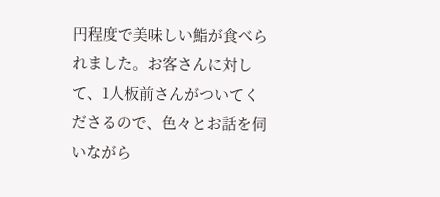円程度で美味しい鮨が食べられました。お客さんに対して、1人板前さんがついてくださるので、色々とお話を伺いながら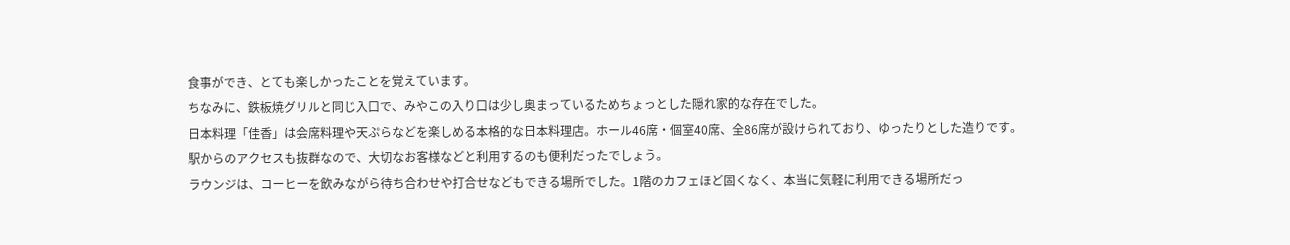食事ができ、とても楽しかったことを覚えています。
ちなみに、鉄板焼グリルと同じ入口で、みやこの入り口は少し奥まっているためちょっとした隠れ家的な存在でした。
日本料理「佳香」は会席料理や天ぷらなどを楽しめる本格的な日本料理店。ホール46席・個室40席、全86席が設けられており、ゆったりとした造りです。駅からのアクセスも抜群なので、大切なお客様などと利用するのも便利だったでしょう。
ラウンジは、コーヒーを飲みながら待ち合わせや打合せなどもできる場所でした。1階のカフェほど固くなく、本当に気軽に利用できる場所だっ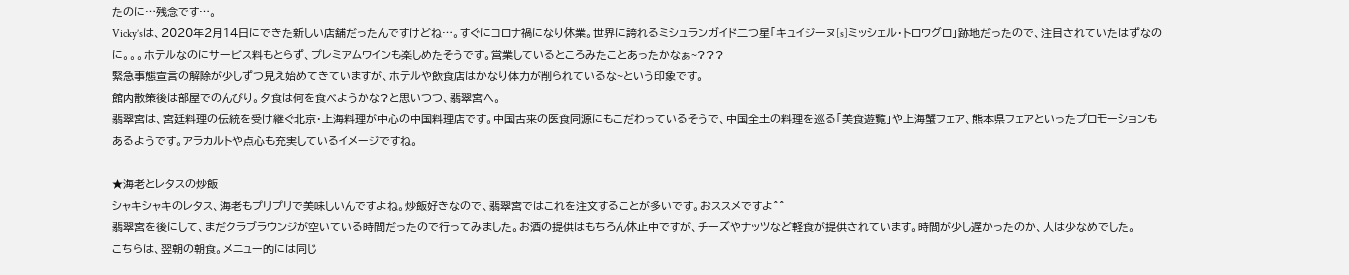たのに…残念です…。
Vicky’sは、2020年2月14日にできた新しい店舗だったんですけどね…。すぐにコロナ禍になり休業。世界に誇れるミシュランガイド二つ星「キュイジーヌ[s]ミッシェル・トロワグロ」跡地だったので、注目されていたはずなのに。。。ホテルなのにサービス料もとらず、プレミアムワインも楽しめたそうです。営業しているところみたことあったかなぁ~???
緊急事態宣言の解除が少しずつ見え始めてきていますが、ホテルや飲食店はかなり体力が削られているな~という印象です。
館内散策後は部屋でのんびり。夕食は何を食べようかな?と思いつつ、翡翠宮へ。
翡翠宮は、宮廷料理の伝統を受け継ぐ北京・上海料理が中心の中国料理店です。中国古来の医食同源にもこだわっているそうで、中国全土の料理を巡る「美食遊覧」や上海蟹フェア、熊本県フェアといったプロモーションもあるようです。アラカルトや点心も充実しているイメージですね。

★海老とレタスの炒飯
シャキシャキのレタス、海老もプリプリで美味しいんですよね。炒飯好きなので、翡翠宮ではこれを注文することが多いです。おススメですよ^^
翡翠宮を後にして、まだクラブラウンジが空いている時間だったので行ってみました。お酒の提供はもちろん休止中ですが、チーズやナッツなど軽食が提供されています。時間が少し遅かったのか、人は少なめでした。
こちらは、翌朝の朝食。メニュー的には同じ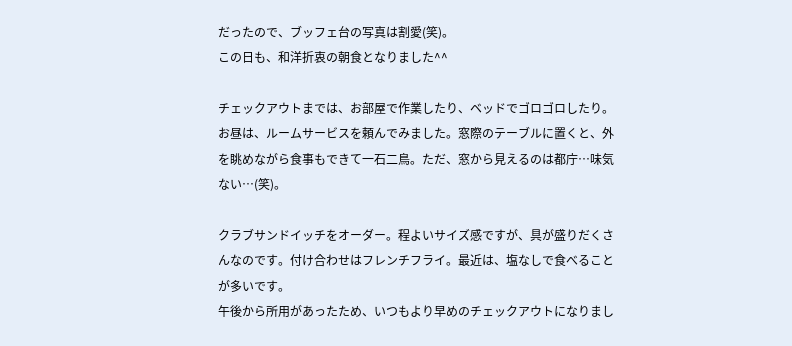だったので、ブッフェ台の写真は割愛(笑)。
この日も、和洋折衷の朝食となりました^^

チェックアウトまでは、お部屋で作業したり、ベッドでゴロゴロしたり。
お昼は、ルームサービスを頼んでみました。窓際のテーブルに置くと、外を眺めながら食事もできて一石二鳥。ただ、窓から見えるのは都庁…味気ない…(笑)。

クラブサンドイッチをオーダー。程よいサイズ感ですが、具が盛りだくさんなのです。付け合わせはフレンチフライ。最近は、塩なしで食べることが多いです。
午後から所用があったため、いつもより早めのチェックアウトになりまし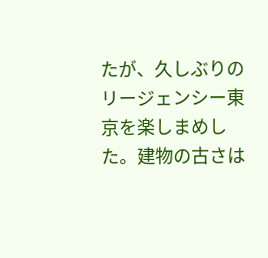たが、久しぶりのリージェンシー東京を楽しまめした。建物の古さは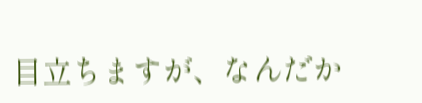目立ちますが、なんだか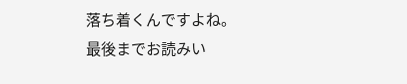落ち着くんですよね。
最後までお読みい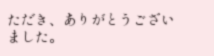ただき、ありがとうございました。